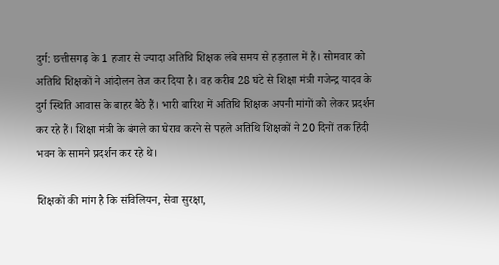दुर्ग: छत्तीसगढ़ के 1 हजार से ज्यादा अतिथि शिक्षक लंबे समय से हड़ताल में हैं। सोमवार को अतिथि शिक्षकों ने आंदोलन तेज कर दिया है। वह करीब 28 घंटे से शिक्षा मंत्री गजेन्द्र यादव के दुर्ग स्थिति आवास के बाहर बैठे हैं। भारी बारिश में अतिथि शिक्षक अपनी मांगों को लेकर प्रदर्शन कर रहे हैं। शिक्षा मंत्री के बंगले का घेराव करने से पहले अतिथि शिक्षकों ने 20 दिनों तक हिंदी भवन के सामने प्रदर्शन कर रहे थे।

शिक्षकों की मांग है कि संविलियन, सेवा सुरक्षा,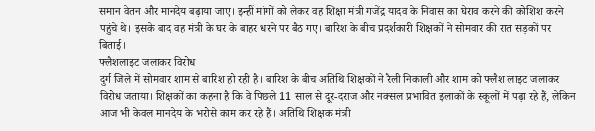समान वेतन और मानदेय बढ़ाया जाए। इन्हीं मांगों को लेकर वह शिक्षा मंत्री गजेंद्र यादव के निवास का घेराव करने की कोशिश करने पहुंचे थे। इसके बाद वह मंत्री के घर के बाहर धरने पर बैठ गए। बारिश के बीच प्रदर्शकारी शिक्षकों ने सोमवार की रात सड़कों पर बिताई।
फ्लैशलाइट जलाकर विरोध
दुर्ग जिले में सोमवार शाम से बारिश हो रही है। बारिश के बीच अतिथि शिक्षकों ने रैली निकाली और शाम को फ्लैश लाइट जलाकर विरोध जताया। शिक्षकों का कहना है कि वे पिछले 11 साल से दूर-दराज और नक्सल प्रभावित इलाकों के स्कूलों में पढ़ा रहे हैं, लेकिन आज भी केवल मानदेय के भरोसे काम कर रहे हैं। अतिथि शिक्षक मंत्री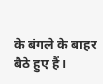के बंगले के बाहर बैठे हुए हैं।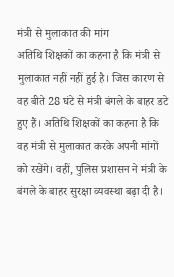मंत्री से मुलाकात की मांग
अतिथि शिक्षकों का कहना है कि मंत्री से मुलाकात नहीं नहीं हुई है। जिस कारण से वह बीते 28 घंटे से मंत्री बंगले के बाहर डटे हुए हैं। अतिथि शिक्षकों का कहना है कि वह मंत्री से मुलाकात करके अपनी मांगों को रखेंगे। वहीं, पुलिस प्रशासन ने मंत्री के बंगले के बाहर सुरक्षा व्यवस्था बढ़ा दी है।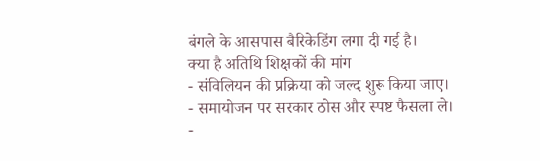बंगले के आसपास बैरिकेडिंग लगा दी गई है।
क्या है अतिथि शिक्षकों की मांग
- संविलियन की प्रक्रिया को जल्द शुरू किया जाए।
- समायोजन पर सरकार ठोस और स्पष्ट फैसला ले।
-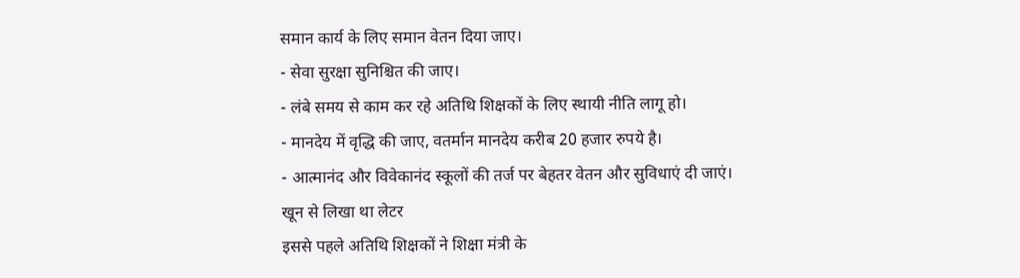समान कार्य के लिए समान वेतन दिया जाए।
- सेवा सुरक्षा सुनिश्चित की जाए।
- लंबे समय से काम कर रहे अतिथि शिक्षकों के लिए स्थायी नीति लागू हो।
- मानदेय में वृद्धि की जाए, वतर्मान मानदेय करीब 20 हजार रुपये है।
- आत्मानंद और विवेकानंद स्कूलों की तर्ज पर बेहतर वेतन और सुविधाएं दी जाएं।
खून से लिखा था लेटर
इससे पहले अतिथि शिक्षकों ने शिक्षा मंत्री के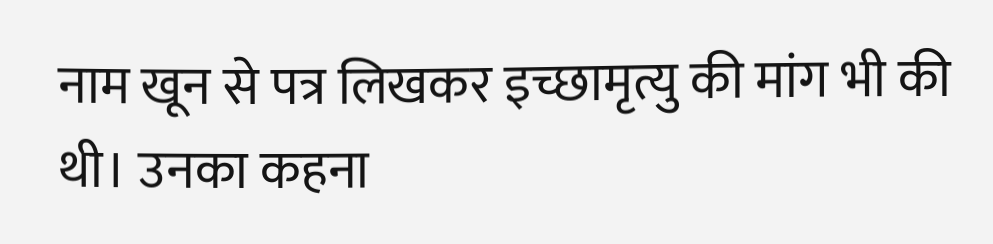नाम खून से पत्र लिखकर इच्छामृत्यु की मांग भी की थी। उनका कहना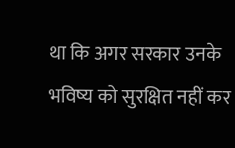था कि अगर सरकार उनके भविष्य को सुरक्षित नहीं कर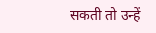सकती तो उन्हें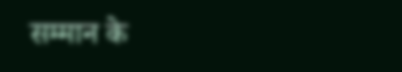सम्मान के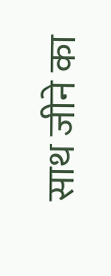साथ जीने का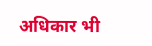अधिकार भी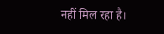नहीं मिल रहा है।